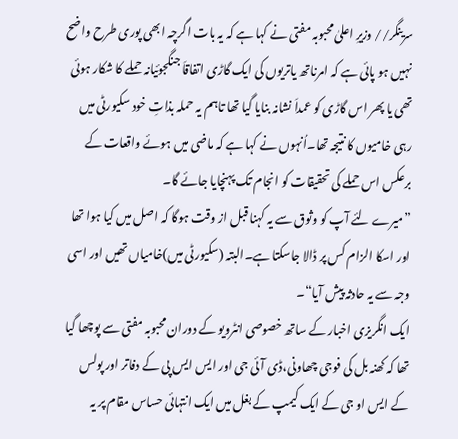سرینگر// وزیرِ اعلیٰ محبوبہ مفتی نے کہا ہے کہ یہ بات اگرچہ ابھی پوری طرح واضح نہیں ہو پائی ہے کہ امرناتھ یاتریوں کی ایک گاڑی اتفاقاَ جنگجوئیانہ حملے کا شکار ہوئی تھی یا پھر اس گاڑی کو عمداَ نشانہ بنایا گیا تھا تاہم یہ حملہ بذاتِ خود سکیورٹی میں رہی خامیوں کا نتیجہ تھا۔اُنہوں نے کہا ہے کہ ماضی میں ہوئے واقعات کے برعکس اس حملے کی تحقیقات کو انجام تک پہنچایا جائے گا۔
”میرے لئے آپ کو وثوق سے یہ کہنا قبل از وقت ہوگا کہ اصل میں کیا ہوا تھا اور اسکا الزام کس پر ڈالا جاسکتا ہے۔البتہ (سکیورٹی میں)خامیاں تھیں اور اسی وجہ سے یہ حادثہ پیش آیا“۔
ایک انگریزی اخبار کے ساتھ خصوصی انٹرویو کے دوران محبوبہ مفتی سے پوچھا گیا تھا کہ کھنہ بل کی فوجی چھاونی،ڈی آئی جی اور ایس ایس پی کے دفاتر اور پولس کے ایس او جی کے ایک کیمپ کے بغل میں ایک انتہائی حساس مقام پر یہ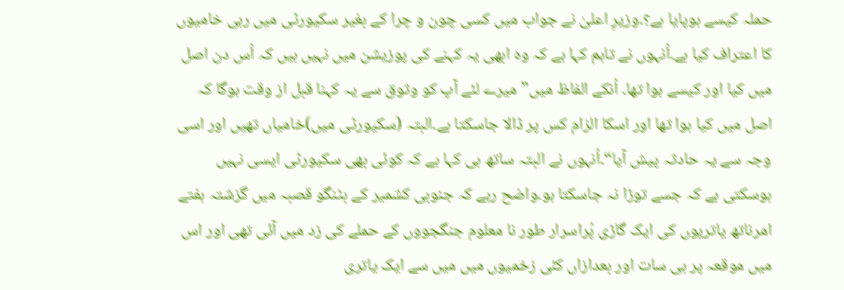حملہ کیسے ہوپایا ہے؟۔وزیرِ اعلیٰ نے جواب میں کسی چون و چرا کے بغیر سکیورٹی میں رہی خامیوں کا اعتراف کیا ہے۔اُنہوں نے تاہم کہا ہے کہ وہ ابھی یہ کہنے کی پوزیشن میں نہیں ہیں کہ اُس دن اصل میں کیا اور کیسے ہوا تھا۔ اُنکے الفاظ میں”میرے لئے آپ کو وثوق سے یہ کہنا قبل از وقت ہوگا کہ اصل میں کیا ہوا تھا اور اسکا الزام کس پر ڈالا جاسکتا ہے۔البتہ (سکیورٹی میں)خامیاں تھیں اور اسی وجہ سے یہ حادثہ پیش آیا“۔اُنہوں نے البتہ ساتھ ہی کہا ہے کہ کوئی بھی سکیورٹی ایسی نہیں ہوسکتی ہے کہ جسے توڑا نہ جاسکتا ہو۔واضح رہے کہ جنوبی کشمیر کے بٹنگو قصبہ میں گزشتہ ہفتے امرناتھ یاتریوں کی ایک گاڑی پُراسرار طور نا معلوم جنگجووں کے حملے کی زد میں آئی تھی اور اس میں موقعہ پر ہی سات اور بعدازاں کئی زخمیوں میں میں سے ایک یاتری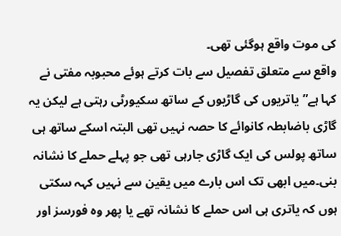کی موت واقع ہوگئی تھی۔
واقع سے متعلق تفصیل سے بات کرتے ہوئے محبوبہ مفتی نے کہا ہے”یاتریوں کی گاڑیوں کے ساتھ سکیورٹی رہتی ہے لیکن یہ گاڑی باضابطہ کانوائے کا حصہ نہیں تھی البتہ اسکے ساتھ ہی ساتھ پولس کی ایک گاڑی جارہی تھی جو پہلے حملے کا نشانہ بنی۔میں ابھی تک اس بارے میں یقین سے نہیں کہہ سکتی ہوں کہ یاتری ہی اس حملے کا نشانہ تھے یا پھر وہ فورسز اور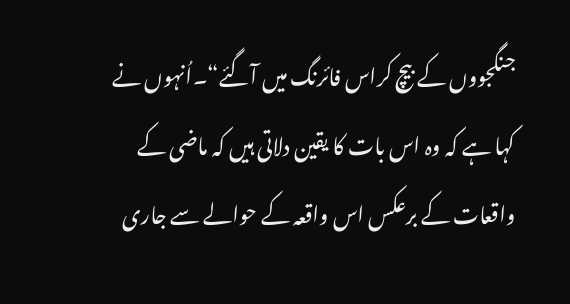جنگجووں کے بیچ کراس فائرنگ میں آگئے“۔اُنہوں نے کہا ہے کہ وہ اس بات کا یقین دلاتی ہیں کہ ماضی کے واقعات کے برعکس اس واقعہ کے حوالے سے جاری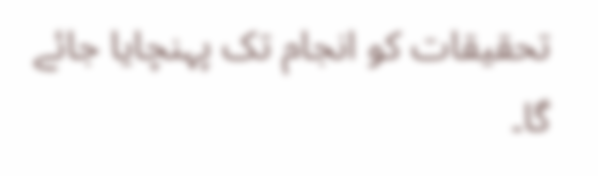تحقیقات کو انجام تک پہنچایا جائے گا۔